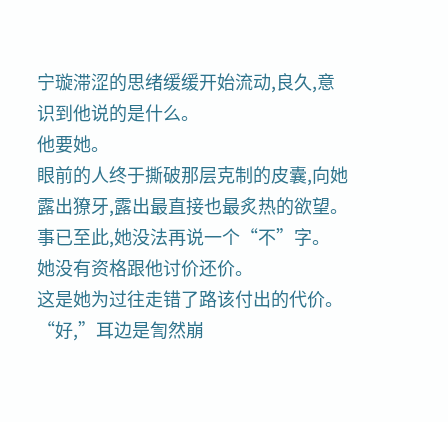宁璇滞涩的思绪缓缓开始流动,良久,意
识到他说的是什么。
他要她。
眼前的人终于撕破那层克制的皮囊,向她露出獠牙,露出最直接也最炙热的欲望。
事已至此,她没法再说一个“不”字。
她没有资格跟他讨价还价。
这是她为过往走错了路该付出的代价。
“好,”耳边是訇然崩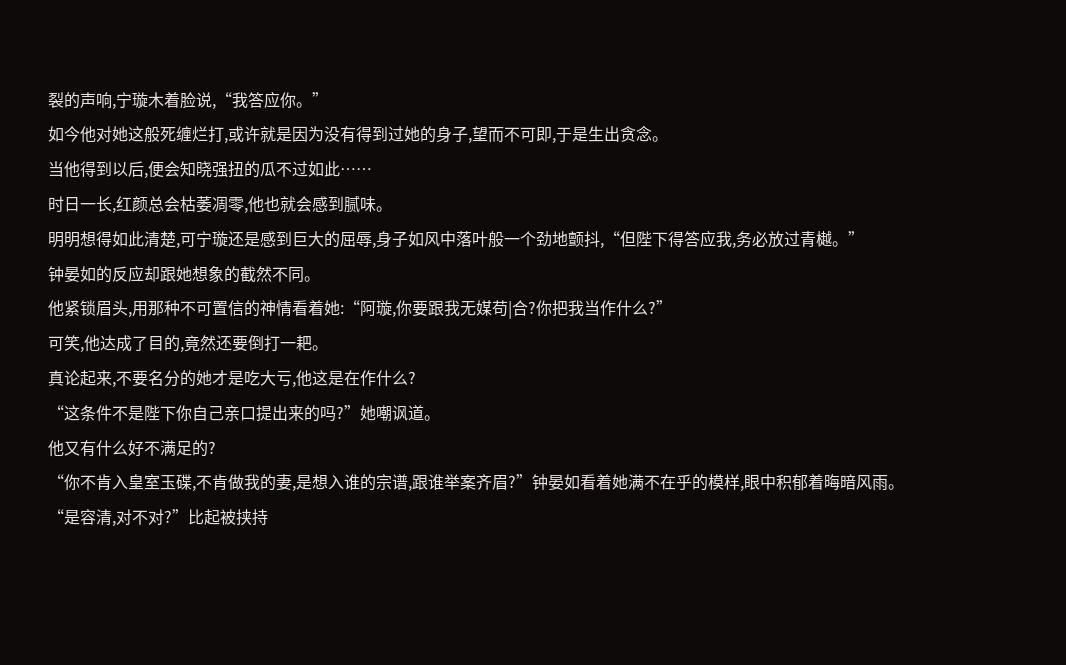裂的声响,宁璇木着脸说,“我答应你。”
如今他对她这般死缠烂打,或许就是因为没有得到过她的身子,望而不可即,于是生出贪念。
当他得到以后,便会知晓强扭的瓜不过如此……
时日一长,红颜总会枯萎凋零,他也就会感到腻味。
明明想得如此清楚,可宁璇还是感到巨大的屈辱,身子如风中落叶般一个劲地颤抖,“但陛下得答应我,务必放过青樾。”
钟晏如的反应却跟她想象的截然不同。
他紧锁眉头,用那种不可置信的神情看着她:“阿璇,你要跟我无媒苟|合?你把我当作什么?”
可笑,他达成了目的,竟然还要倒打一耙。
真论起来,不要名分的她才是吃大亏,他这是在作什么?
“这条件不是陛下你自己亲口提出来的吗?”她嘲讽道。
他又有什么好不满足的?
“你不肯入皇室玉碟,不肯做我的妻,是想入谁的宗谱,跟谁举案齐眉?”钟晏如看着她满不在乎的模样,眼中积郁着晦暗风雨。
“是容清,对不对?”比起被挟持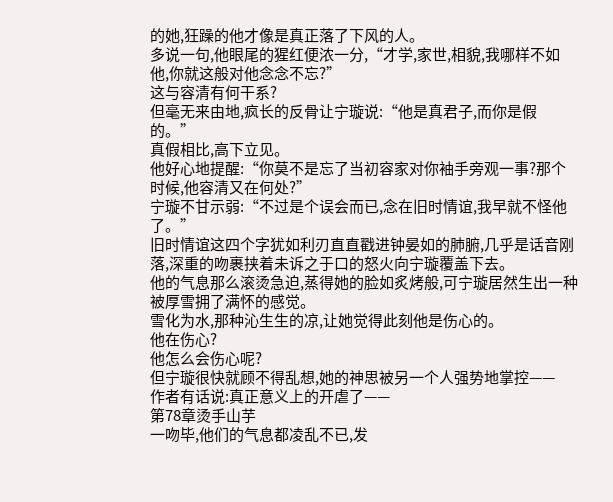的她,狂躁的他才像是真正落了下风的人。
多说一句,他眼尾的猩红便浓一分,“才学,家世,相貌,我哪样不如他,你就这般对他念念不忘?”
这与容清有何干系?
但毫无来由地,疯长的反骨让宁璇说:“他是真君子,而你是假的。”
真假相比,高下立见。
他好心地提醒:“你莫不是忘了当初容家对你袖手旁观一事?那个时候,他容清又在何处?”
宁璇不甘示弱:“不过是个误会而已,念在旧时情谊,我早就不怪他了。”
旧时情谊这四个字犹如利刃直直戳进钟晏如的肺腑,几乎是话音刚落,深重的吻裹挟着未诉之于口的怒火向宁璇覆盖下去。
他的气息那么滚烫急迫,蒸得她的脸如炙烤般,可宁璇居然生出一种被厚雪拥了满怀的感觉。
雪化为水,那种沁生生的凉,让她觉得此刻他是伤心的。
他在伤心?
他怎么会伤心呢?
但宁璇很快就顾不得乱想,她的神思被另一个人强势地掌控——
作者有话说:真正意义上的开虐了——
第78章烫手山芋
一吻毕,他们的气息都凌乱不已,发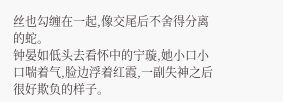丝也勾缠在一起,像交尾后不舍得分离的蛇。
钟晏如低头去看怀中的宁璇,她小口小口喘着气,脸边浮着红霞,一副失神之后很好欺负的样子。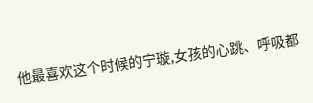他最喜欢这个时候的宁璇,女孩的心跳、呼吸都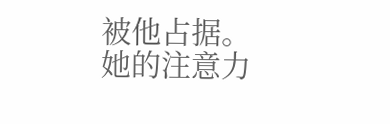被他占据。
她的注意力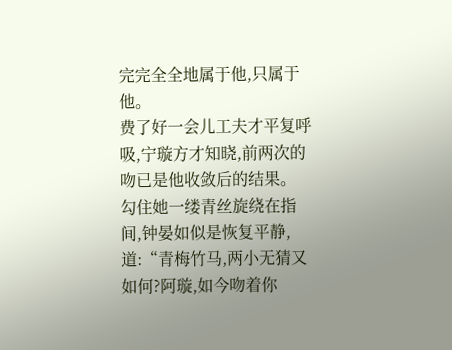完完全全地属于他,只属于他。
费了好一会儿工夫才平复呼吸,宁璇方才知晓,前两次的吻已是他收敛后的结果。
勾住她一缕青丝旋绕在指间,钟晏如似是恢复平静,道:“青梅竹马,两小无猜又如何?阿璇,如今吻着你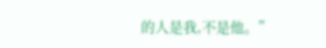的人是我,不是他。”